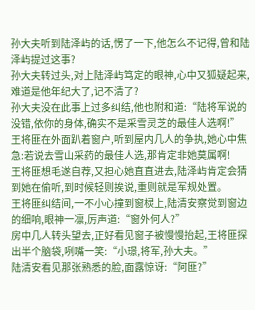孙大夫听到陆泽屿的话,愣了一下,他怎么不记得,曾和陆泽屿提过这事?
孙大夫转过头,对上陆泽屿笃定的眼神,心中又狐疑起来,难道是他年纪大了,记不清了?
孙大夫没在此事上过多纠结,他也附和道:“陆将军说的没错,依你的身体,确实不是采雪灵芝的最佳人选啊!”
王将匪在外面趴着窗户,听到屋内几人的争执,她心中焦急:若说去雪山采药的最佳人选,那肯定非她莫属啊!
王将匪想毛遂自荐,又担心她直直进去,陆泽屿肯定会猜到她在偷听,到时候轻则挨说,重则就是军规处置。
王将匪纠结间,一不小心撞到窗棂上,陆清安察觉到窗边的细响,眼神一凛,厉声道:“窗外何人?”
房中几人转头望去,正好看见窗子被慢慢抬起,王将匪探出半个脑袋,咧嘴一笑:“小璟,将军,孙大夫。”
陆清安看见那张熟悉的脸,面露惊讶:“阿匪?”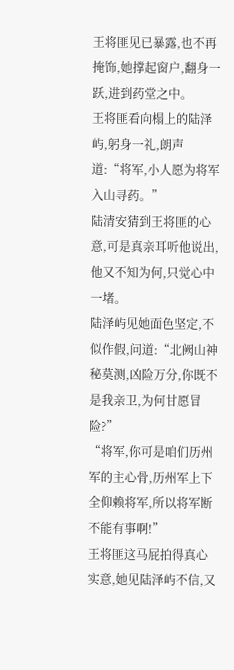王将匪见已暴露,也不再掩饰,她撑起窗户,翻身一跃,进到药堂之中。
王将匪看向榻上的陆泽屿,躬身一礼,朗声道:“将军,小人愿为将军入山寻药。”
陆清安猜到王将匪的心意,可是真亲耳听他说出,他又不知为何,只觉心中一堵。
陆泽屿见她面色坚定,不似作假,问道:“北阙山神秘莫测,凶险万分,你既不是我亲卫,为何甘愿冒险?”
“将军,你可是咱们历州军的主心骨,历州军上下全仰赖将军,所以将军断不能有事啊!”
王将匪这马屁拍得真心实意,她见陆泽屿不信,又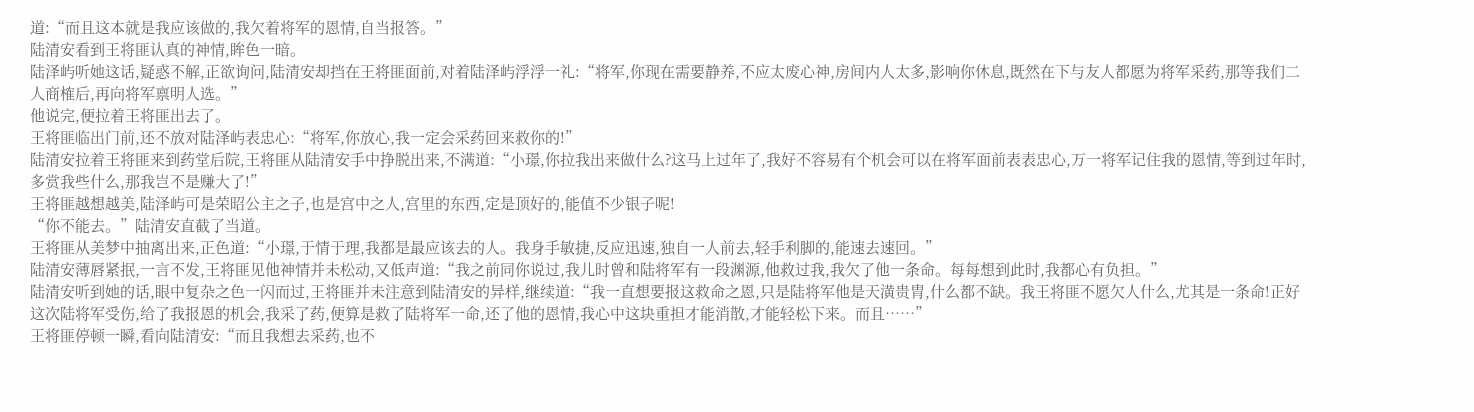道:“而且这本就是我应该做的,我欠着将军的恩情,自当报答。”
陆清安看到王将匪认真的神情,眸色一暗。
陆泽屿听她这话,疑惑不解,正欲询问,陆清安却挡在王将匪面前,对着陆泽屿浮浮一礼:“将军,你现在需要静养,不应太废心神,房间内人太多,影响你休息,既然在下与友人都愿为将军采药,那等我们二人商榷后,再向将军禀明人选。”
他说完,便拉着王将匪出去了。
王将匪临出门前,还不放对陆泽屿表忠心:“将军,你放心,我一定会采药回来救你的!”
陆清安拉着王将匪来到药堂后院,王将匪从陆清安手中挣脱出来,不满道:“小璟,你拉我出来做什么?这马上过年了,我好不容易有个机会可以在将军面前表表忠心,万一将军记住我的恩情,等到过年时,多赏我些什么,那我岂不是赚大了!”
王将匪越想越美,陆泽屿可是荣昭公主之子,也是宫中之人,宫里的东西,定是顶好的,能值不少银子呢!
“你不能去。”陆清安直截了当道。
王将匪从美梦中抽离出来,正色道:“小璟,于情于理,我都是最应该去的人。我身手敏捷,反应迅速,独自一人前去,轻手利脚的,能速去速回。”
陆清安薄唇紧抿,一言不发,王将匪见他神情并未松动,又低声道:“我之前同你说过,我儿时曾和陆将军有一段渊源,他救过我,我欠了他一条命。每每想到此时,我都心有负担。”
陆清安听到她的话,眼中复杂之色一闪而过,王将匪并未注意到陆清安的异样,继续道:“我一直想要报这救命之恩,只是陆将军他是天潢贵胄,什么都不缺。我王将匪不愿欠人什么,尤其是一条命!正好这次陆将军受伤,给了我报恩的机会,我采了药,便算是救了陆将军一命,还了他的恩情,我心中这块重担才能消散,才能轻松下来。而且……”
王将匪停顿一瞬,看向陆清安:“而且我想去采药,也不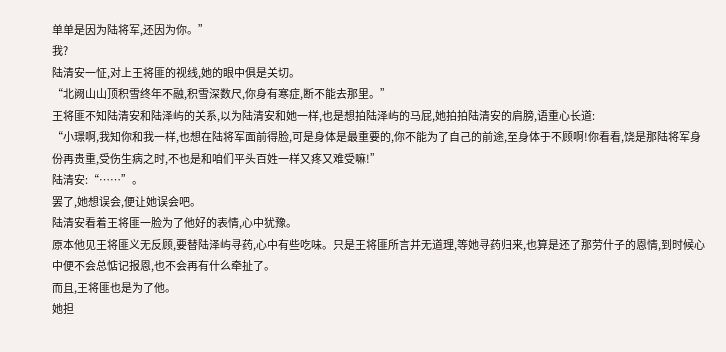单单是因为陆将军,还因为你。”
我?
陆清安一怔,对上王将匪的视线,她的眼中俱是关切。
“北阙山山顶积雪终年不融,积雪深数尺,你身有寒症,断不能去那里。”
王将匪不知陆清安和陆泽屿的关系,以为陆清安和她一样,也是想拍陆泽屿的马屁,她拍拍陆清安的肩膀,语重心长道:
“小璟啊,我知你和我一样,也想在陆将军面前得脸,可是身体是最重要的,你不能为了自己的前途,至身体于不顾啊!你看看,饶是那陆将军身份再贵重,受伤生病之时,不也是和咱们平头百姓一样又疼又难受嘛!”
陆清安:“……”。
罢了,她想误会,便让她误会吧。
陆清安看着王将匪一脸为了他好的表情,心中犹豫。
原本他见王将匪义无反顾,要替陆泽屿寻药,心中有些吃味。只是王将匪所言并无道理,等她寻药归来,也算是还了那劳什子的恩情,到时候心中便不会总惦记报恩,也不会再有什么牵扯了。
而且,王将匪也是为了他。
她担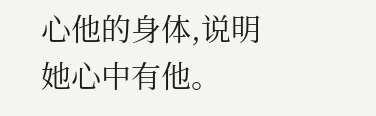心他的身体,说明她心中有他。